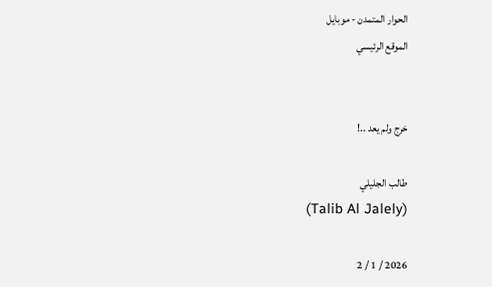الحوار المتمدن - موبايل
الموقع الرئيسي


خرج ولم يعد ..!

طالب الجليلي
(Talib Al Jalely)

2026 / 1 / 2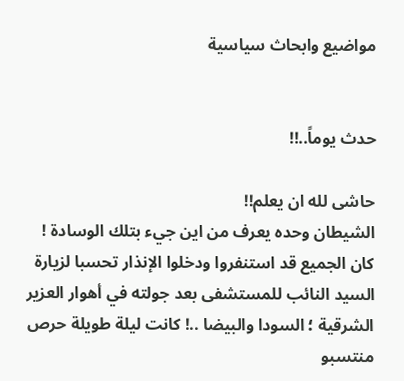مواضيع وابحاث سياسية


حدث يوماً..!!

حاشى لله ان يعلم!!
الشيطان وحده يعرف من اين جيء بتلك الوسادة !
كان الجميع قد استنفروا ودخلوا الإنذار تحسبا لزيارة السيد النائب للمستشفى بعد جولته في أهوار العزير الشرقية ؛ السودا والبيضا ..! كانت ليلة طويلة حرص منتسبو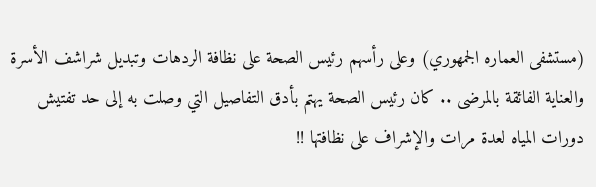(مستشفى العماره الجمهوري) وعلى رأسهم رئيس الصحة على نظافة الردهات وتبديل شراشف الأسرة والعناية الفائقة بالمرضى .. كان رئيس الصحة يهتم بأدق التفاصيل التي وصلت به إلى حد تفتيش دورات المياه لعدة مرات والإشراف على نظافتها !!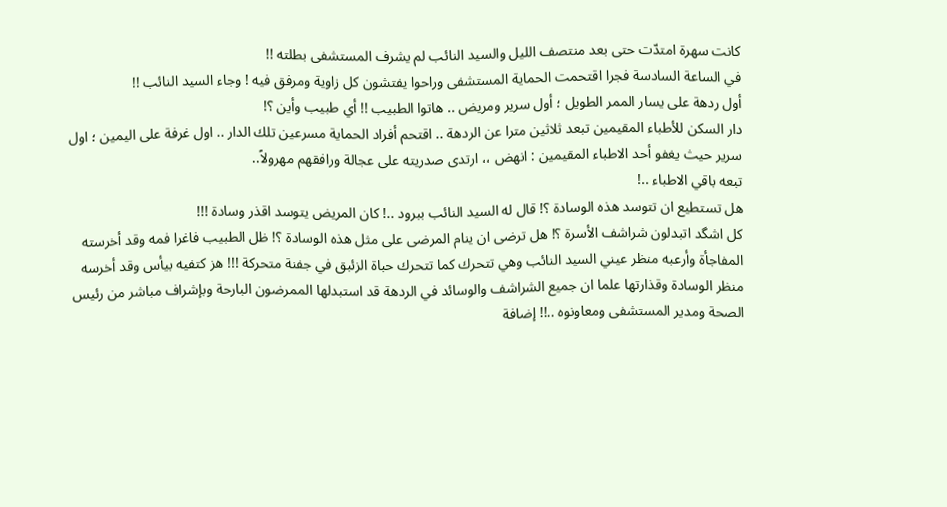كانت سهرة امتدّت حتى بعد منتصف الليل والسيد النائب لم يشرف المستشفى بطلته !!
في الساعة السادسة فجرا اقتحمت الحماية المستشفى وراحوا يفتشون كل زاوية ومرفق فيه ! وجاء السيد النائب !!
أول ردهة على يسار الممر الطويل ؛ أول سرير ومريض .. هاتوا الطبيب !! أي طبيب وأين ؟!
دار السكن للأطباء المقيمين تبعد ثلاثين مترا عن الردهة .. اقتحم أفراد الحماية مسرعين تلك الدار .. اول غرفة على اليمين ؛ اول سرير حيث يغفو أحد الاطباء المقيمين : انهض ،، ارتدى صدريته على عجالة ورافقهم مهرولاً..
تبعه باقي الاطباء ..!
هل تستطيع ان تتوسد هذه الوسادة ؟! قال له السيد النائب ببرود ..! كان المريض يتوسد اقذر وسادة !!!
كل اشگد اتبدلون شراشف الأسرة ؟! هل ترضى ان ينام المرضى على مثل هذه الوسادة ؟! ظل الطبيب فاغرا فمه وقد أخرسته المفاجأة وأرعبه منظر عيني السيد النائب وهي تتحرك كما تتحرك حباة الزئبق في جفنة متحركة !!! هز كتفيه بيأس وقد أخرسه منظر الوسادة وقذارتها علما ان جميع الشراشف والوسائد في الردهة قد استبدلها الممرضون البارحة وبإشراف مباشر من رئيس الصحة ومدير المستشفى ومعاونوه ..!! إضافة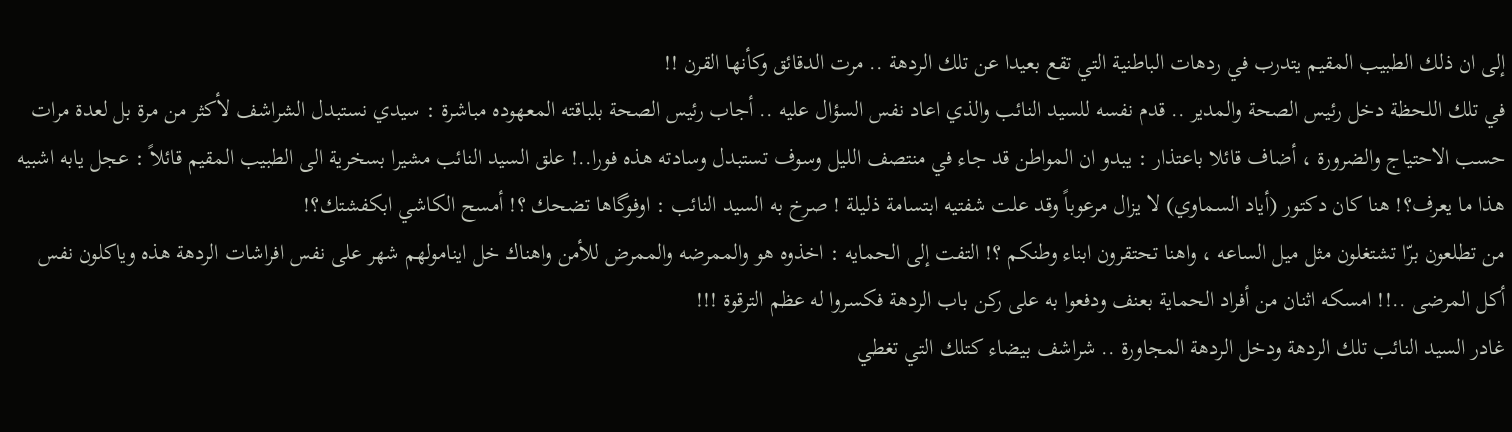إلى ان ذلك الطبيب المقيم يتدرب في ردهات الباطنية التي تقع بعيدا عن تلك الردهة .. مرت الدقائق وكأنها القرن !!
في تلك اللحظة دخل رئيس الصحة والمدير .. قدم نفسه للسيد النائب والذي اعاد نفس السؤال عليه .. أجاب رئيس الصحة بلباقته المعهوده مباشرة : سيدي نستبدل الشراشف لأكثر من مرة بل لعدة مرات حسب الاحتياج والضرورة ، أضاف قائلا باعتذار : يبدو ان المواطن قد جاء في منتصف الليل وسوف تستبدل وسادته هذه فورا..! علق السيد النائب مشيرا بسخرية الى الطبيب المقيم قائلاً : عجل يابه اشبيه هذا ما يعرف؟! هنا كان دكتور (أياد السماوي) لا يزال مرعوباً وقد علت شفتيه ابتسامة ذليلة ! صرخ به السيد النائب : اوفوگاها تضحك ؟! أمسح الكاشي ابكفشتك؟!
من تطلعون برّا تشتغلون مثل ميل الساعه ، واهنا تحتقرون ابناء وطنكم ؟! التفت إلى الحمايه : اخذوه هو والممرضه والممرض للأمن واهناك خل اينامولهم شهر على نفس افراشات الردهة هذه وياكلون نفس أكل المرضى ..!! امسكه اثنان من أفراد الحماية بعنف ودفعوا به على ركن باب الردهة فكسروا له عظم الترقوة !!!
غادر السيد النائب تلك الردهة ودخل الردهة المجاورة .. شراشف بيضاء كتلك التي تغطي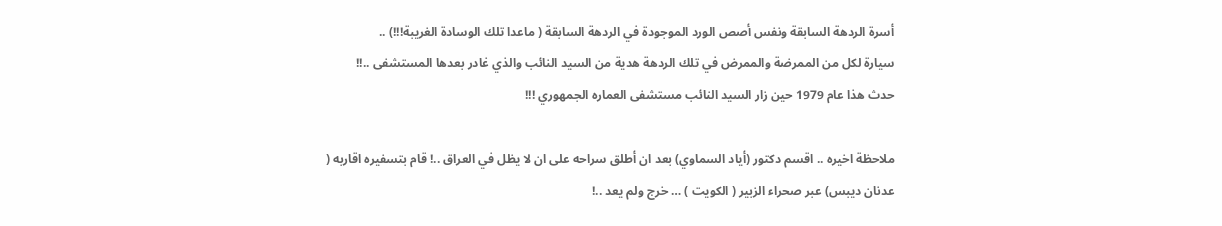أسرة الردهة السابقة ونفس أصص الورد الموجودة في الردهة السابقة ( ماعدا تلك الوسادة الغريبة!!!) ..
سيارة لكل من الممرضة والممرض في تلك الردهة هدية من السيد النائب والذي غادر بعدها المستشفى ..!!
حدث هذا عام 1979 حين زار السيد النائب مستشفى العماره الجمهوري !!!

ملاحظة اخيره .. اقسم دكتور (أياد السماوي) بعد ان أطلق سراحه على ان لا يظل في العراق ..! قام بتسفيره اقاربه ( عدنان ديبس) عبر صحراء الزبير ( الكويت ) … خرج ولم يعد ..!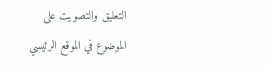التعليق والتصويت على الموضوع في الموقع الرئيسي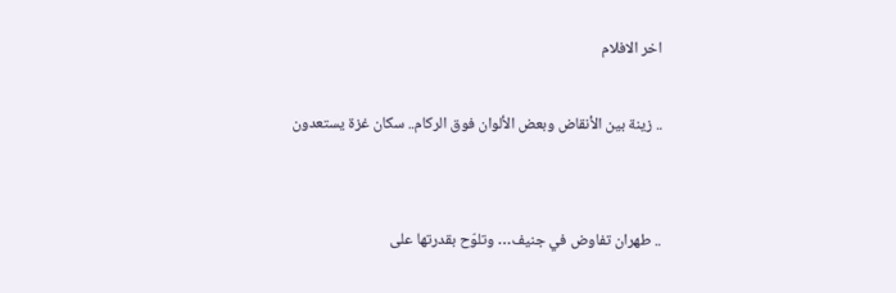اخر الافلام

.. زينة بين الأنقاض وبعض الألوان فوق الركام.. سكان غزة يستعدون


.. طهران تفاوض في جنيف… وتلوّح بقدرتها على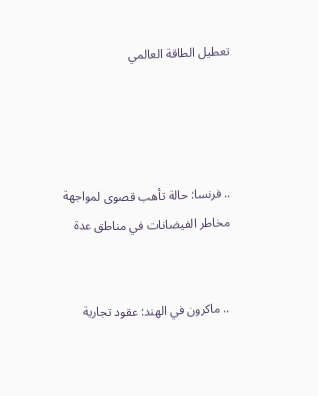تعطيل الطاقة العالمي




.. فرنسا: حالة تأهب قصوى لمواجهة مخاطر الفيضانات في مناطق عدة


.. ماكرون في الهند: عقود تجارية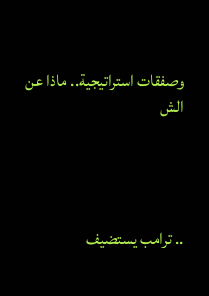وصفقات استراتيجية.. ماذا عن الش




.. ترامب يستضيف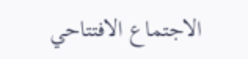الاجتماع الافتتاحي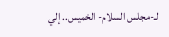لـ-مجلس السلام- الخميس.. إلي